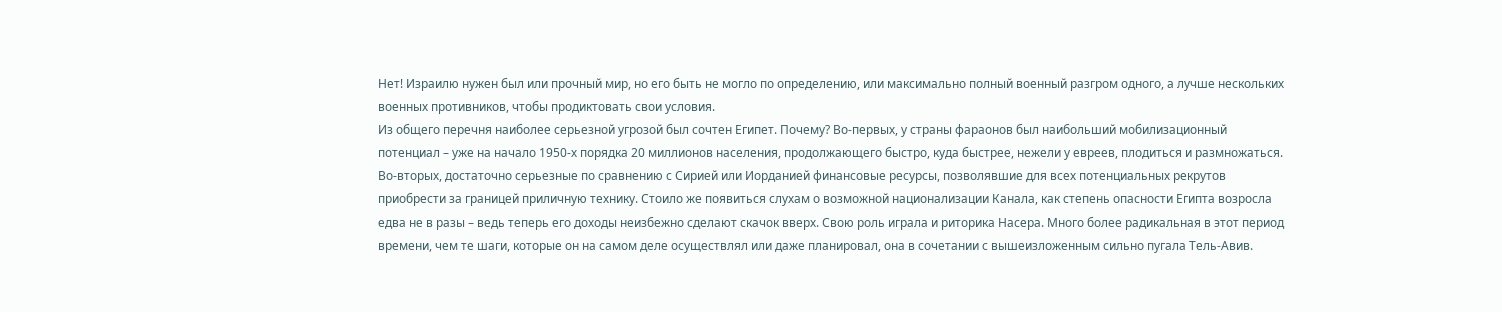Нет! Израилю нужен был или прочный мир, но его быть не могло по определению, или максимально полный военный разгром одного, а лучше нескольких военных противников, чтобы продиктовать свои условия.
Из общего перечня наиболее серьезной угрозой был сочтен Египет. Почему? Во-первых, у страны фараонов был наибольший мобилизационный потенциал – уже на начало 1950-х порядка 20 миллионов населения, продолжающего быстро, куда быстрее, нежели у евреев, плодиться и размножаться. Во-вторых, достаточно серьезные по сравнению с Сирией или Иорданией финансовые ресурсы, позволявшие для всех потенциальных рекрутов приобрести за границей приличную технику. Стоило же появиться слухам о возможной национализации Канала, как степень опасности Египта возросла едва не в разы – ведь теперь его доходы неизбежно сделают скачок вверх. Свою роль играла и риторика Насера. Много более радикальная в этот период времени, чем те шаги, которые он на самом деле осуществлял или даже планировал, она в сочетании с вышеизложенным сильно пугала Тель-Авив.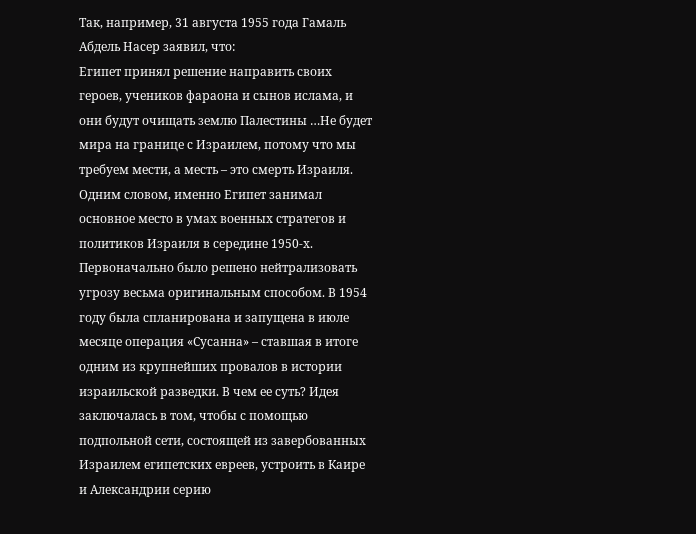Так, например, 31 августа 1955 года Гамаль Абдель Насер заявил, что:
Египет принял решение направить своих героев, учеников фараона и сынов ислама, и они будут очищать землю Палестины …Не будет мира на границе с Израилем, потому что мы требуем мести, а месть – это смерть Израиля.
Одним словом, именно Египет занимал основное место в умах военных стратегов и политиков Израиля в середине 1950-х. Первоначально было решено нейтрализовать угрозу весьма оригинальным способом. В 1954 году была спланирована и запущена в июле месяце операция «Сусанна» – ставшая в итоге одним из крупнейших провалов в истории израильской разведки. В чем ее суть? Идея заключалась в том, чтобы с помощью подпольной сети, состоящей из завербованных Израилем египетских евреев, устроить в Каире и Александрии серию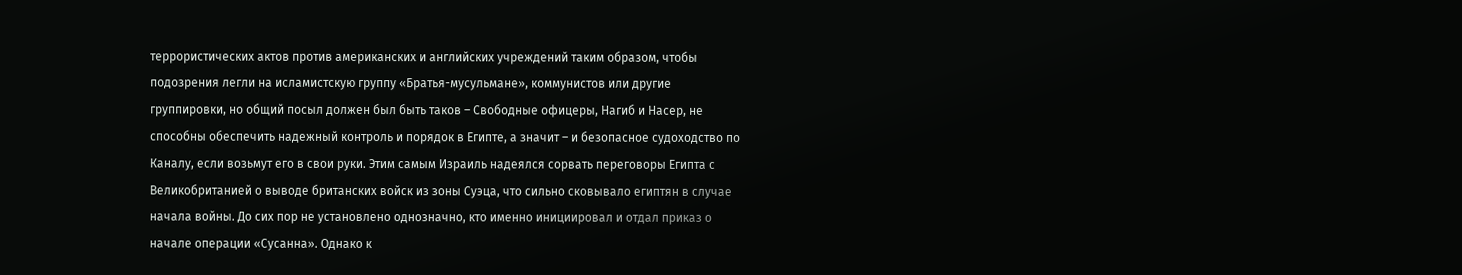террористических актов против американских и английских учреждений таким образом, чтобы подозрения легли на исламистскую группу «Братья-мусульмане», коммунистов или другие группировки, но общий посыл должен был быть таков – Свободные офицеры, Нагиб и Насер, не способны обеспечить надежный контроль и порядок в Египте, а значит – и безопасное судоходство по Каналу, если возьмут его в свои руки. Этим самым Израиль надеялся сорвать переговоры Египта с Великобританией о выводе британских войск из зоны Суэца, что сильно сковывало египтян в случае начала войны. До сих пор не установлено однозначно, кто именно инициировал и отдал приказ о начале операции «Сусанна». Однако к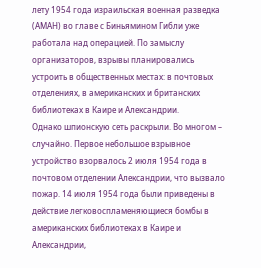лету 1954 года израильская военная разведка (АМАН) во главе с Биньямином Гибли уже работала над операцией. По замыслу организаторов, взрывы планировались устроить в общественных местах: в почтовых отделениях, в американских и британских библиотеках в Каире и Александрии.
Однако шпионскую сеть раскрыли. Во многом – случайно. Первое небольшое взрывное устройство взорвалось 2 июля 1954 года в почтовом отделении Александрии, что вызвало пожар. 14 июля 1954 года были приведены в действие легковоспламеняющиеся бомбы в американских библиотеках в Каире и Александрии,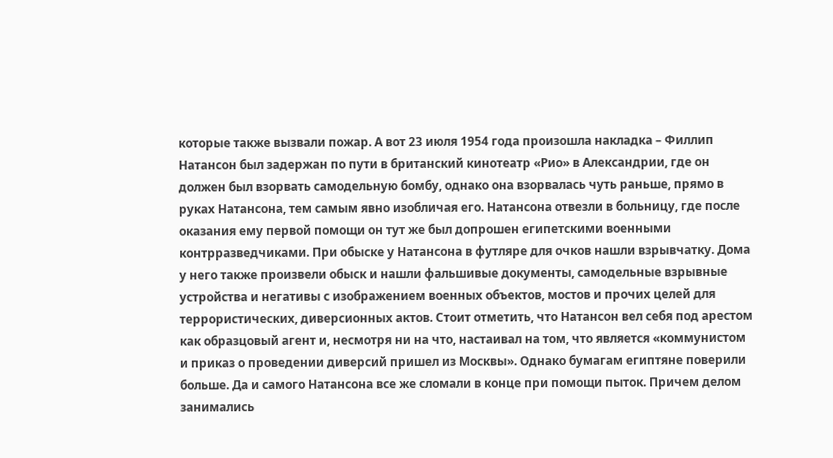которые также вызвали пожар. А вот 23 июля 1954 года произошла накладка – Филлип Натансон был задержан по пути в британский кинотеатр «Рио» в Александрии, где он должен был взорвать самодельную бомбу, однако она взорвалась чуть раньше, прямо в руках Натансона, тем самым явно изобличая его. Натансона отвезли в больницу, где после оказания ему первой помощи он тут же был допрошен египетскими военными контрразведчиками. При обыске у Натансона в футляре для очков нашли взрывчатку. Дома у него также произвели обыск и нашли фальшивые документы, самодельные взрывные устройства и негативы с изображением военных объектов, мостов и прочих целей для террористических, диверсионных актов. Стоит отметить, что Натансон вел себя под арестом как образцовый агент и, несмотря ни на что, настаивал на том, что является «коммунистом и приказ о проведении диверсий пришел из Москвы». Однако бумагам египтяне поверили больше. Да и самого Натансона все же сломали в конце при помощи пыток. Причем делом занимались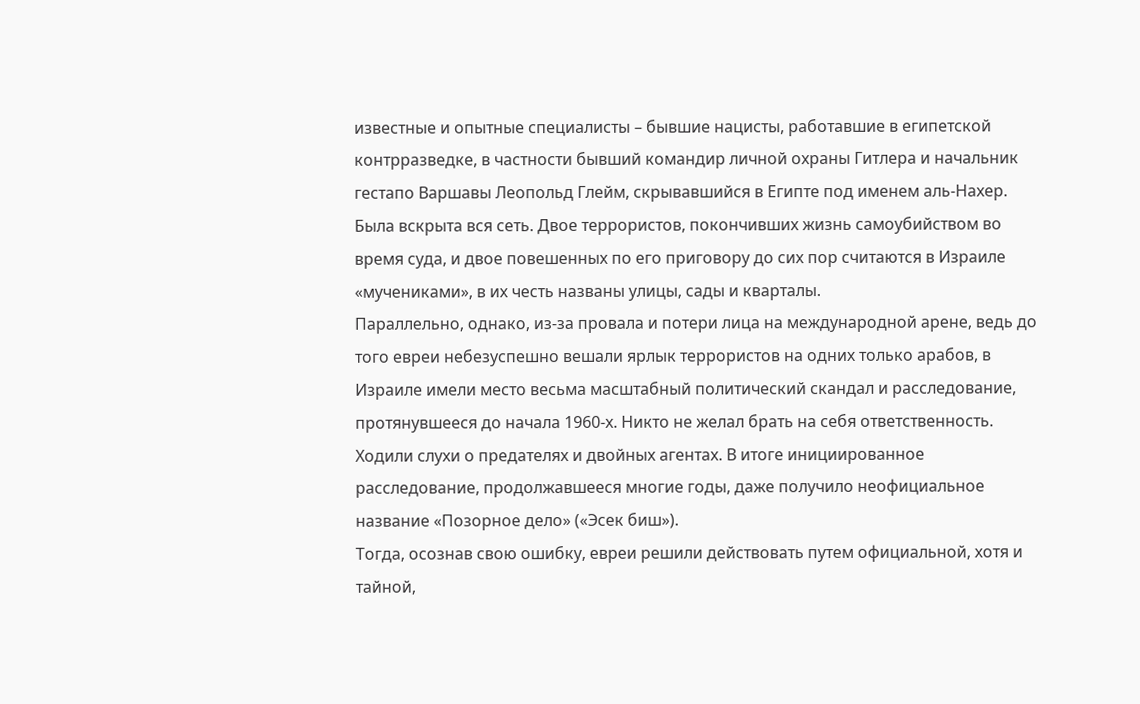известные и опытные специалисты – бывшие нацисты, работавшие в египетской контрразведке, в частности бывший командир личной охраны Гитлера и начальник гестапо Варшавы Леопольд Глейм, скрывавшийся в Египте под именем аль-Нахер. Была вскрыта вся сеть. Двое террористов, покончивших жизнь самоубийством во время суда, и двое повешенных по его приговору до сих пор считаются в Израиле «мучениками», в их честь названы улицы, сады и кварталы.
Параллельно, однако, из-за провала и потери лица на международной арене, ведь до того евреи небезуспешно вешали ярлык террористов на одних только арабов, в Израиле имели место весьма масштабный политический скандал и расследование, протянувшееся до начала 1960-х. Никто не желал брать на себя ответственность. Ходили слухи о предателях и двойных агентах. В итоге инициированное расследование, продолжавшееся многие годы, даже получило неофициальное название «Позорное дело» («Эсек биш»).
Тогда, осознав свою ошибку, евреи решили действовать путем официальной, хотя и тайной,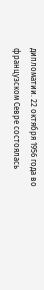дипломатии. 22 октября 1956 года во французском Севре состоялась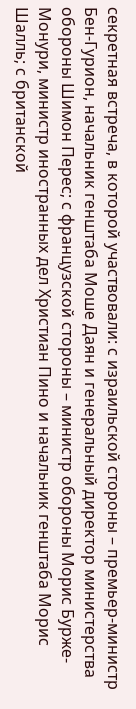секретная встреча, в которой участвовали: с израильской стороны – премьер-министр Бен-Гурион, начальник генштаба Моше Даян и генеральный директор министерства обороны Шимон Перес; с французской стороны – министр обороны Морис Бурже-Монури, министр иностранных дел Христиан Пино и начальник генштаба Морис Шалль; с британской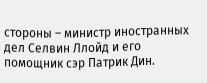стороны – министр иностранных дел Селвин Ллойд и его помощник сэр Патрик Дин.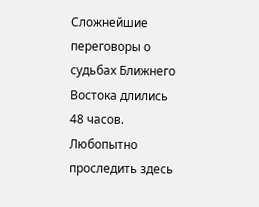Сложнейшие переговоры о судьбах Ближнего Востока длились 48 часов. Любопытно проследить здесь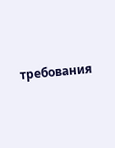требования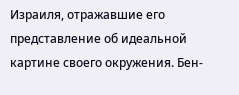Израиля, отражавшие его представление об идеальной картине своего окружения. Бен-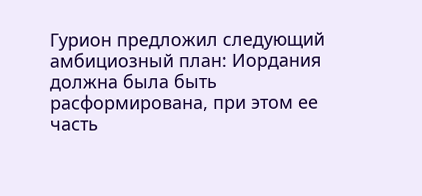Гурион предложил следующий амбициозный план: Иордания должна была быть расформирована, при этом ее часть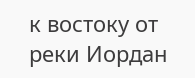к востоку от реки Иордан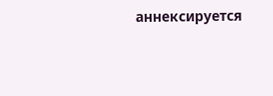аннексируется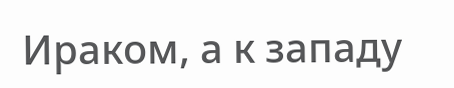Ираком, а к западу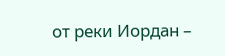от реки Иордан –